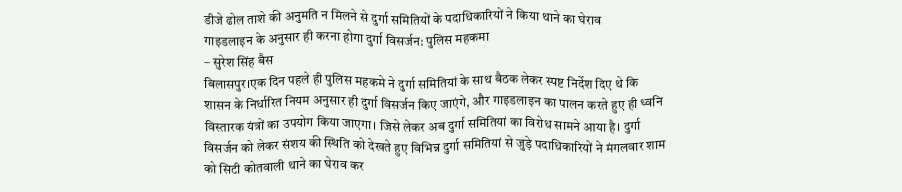डीजे ढोल ताशे की अनुमति न मिलने से दुर्गा समितियों के पदाधिकारियों ने किया थाने का घेराव
गाइडलाइन के अनुसार ही करना होगा दुर्गा विसर्जन: पुलिस महकमा
– सुरेश सिंह बैस
बिलासपुर।एक दिन पहले ही पुलिस महकमे ने दुर्गा समितियां के साथ बैठक लेकर स्पष्ट निर्देश दिए थे कि शासन के निर्धारित नियम अनुसार ही दुर्गा विसर्जन किए जाएंगे, और गाइडलाइन का पालन करते हुए ही ध्वनि विस्तारक यंत्रों का उपयोग किया जाएगा। जिसे लेकर अब दुर्गा समितियां का विरोध सामने आया है। दुर्गा विसर्जन को लेकर संशय की स्थिति को देखते हुए विभिन्न दुर्गा समितियां से जुड़े पदाधिकारियों ने मंगलवार शाम को सिटी कोतवाली थाने का घेराव कर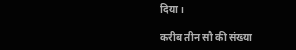दिया।

करीब तीन सौ की संख्या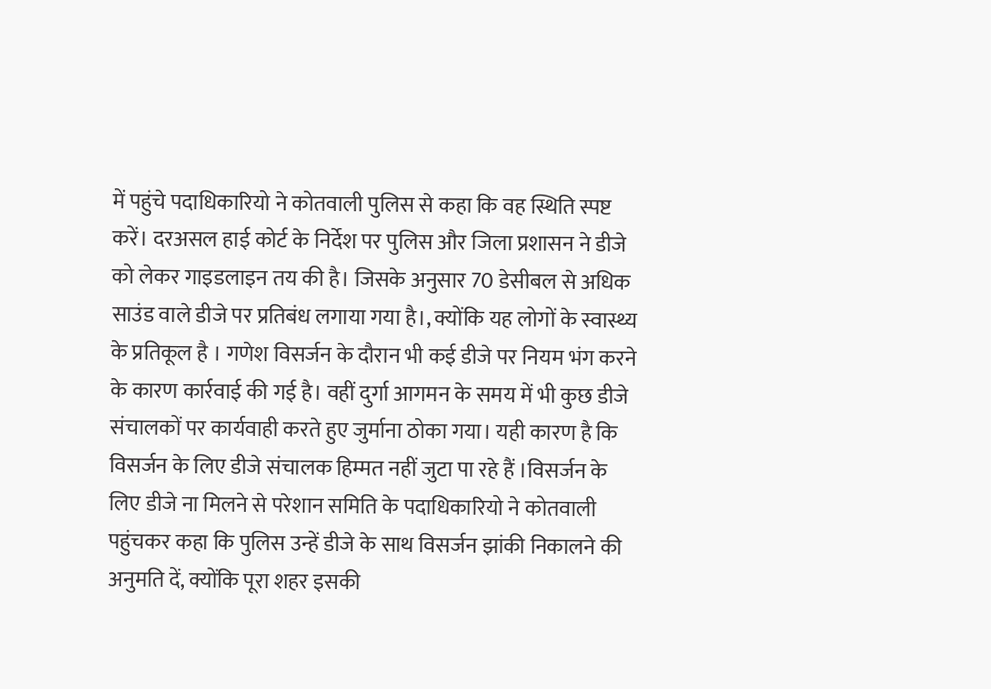में पहुंचे पदाधिकारियो ने कोतवाली पुलिस से कहा कि वह स्थिति स्पष्ट करें। दरअसल हाई कोर्ट के निर्देश पर पुलिस और जिला प्रशासन ने डीजे को लेकर गाइडलाइन तय की है। जिसके अनुसार 70 डेसीबल से अधिक साउंड वाले डीजे पर प्रतिबंध लगाया गया है।, क्योंकि यह लोगों के स्वास्थ्य के प्रतिकूल है । गणेश विसर्जन के दौरान भी कई डीजे पर नियम भंग करने के कारण कार्रवाई की गई है। वहीं दुर्गा आगमन के समय में भी कुछ डीजे संचालकों पर कार्यवाही करते हुए जुर्माना ठोका गया। यही कारण है कि विसर्जन के लिए डीजे संचालक हिम्मत नहीं जुटा पा रहे हैं ।विसर्जन के लिए डीजे ना मिलने से परेशान समिति के पदाधिकारियो ने कोतवाली पहुंचकर कहा कि पुलिस उन्हें डीजे के साथ विसर्जन झांकी निकालने की अनुमति दें, क्योंकि पूरा शहर इसकी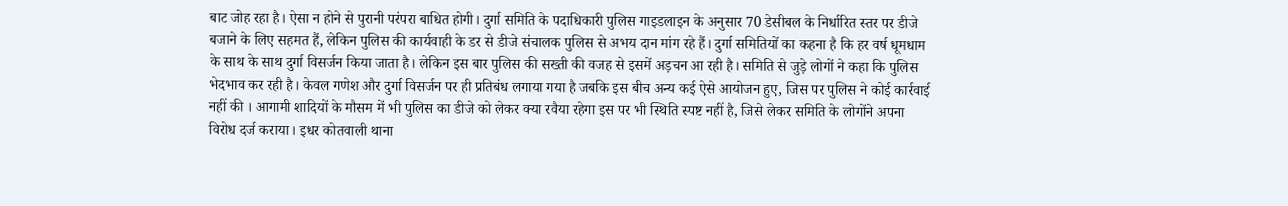बाट जोह रहा है। ऐसा न होने से पुरानी परंपरा बाधित होगी। दुर्गा समिति के पदाधिकारी पुलिस गाइडलाइन के अनुसार 70 डेसीबल के निर्धारित स्तर पर डीजे बजाने के लिए सहमत हैं, लेकिन पुलिस की कार्यवाही के डर से डीजे संचालक पुलिस से अभय दान मांग रहे हैं। दुर्गा समितियों का कहना है कि हर वर्ष धूमधाम के साथ के साथ दुर्गा विसर्जन किया जाता है। लेकिन इस बार पुलिस की सख्ती की वजह से इसमें अड़चन आ रही है। समिति से जुड़े लोगों ने कहा कि पुलिस भेदभाव कर रही है। केवल गणेश और दुर्गा विसर्जन पर ही प्रतिबंध लगाया गया है जबकि इस बीच अन्य कई ऐसे आयोजन हुए, जिस पर पुलिस ने कोई कार्रवाई नहीं की । आगामी शादियों के मौसम में भी पुलिस का डीजे को लेकर क्या रवैया रहेगा इस पर भी स्थिति स्पष्ट नहीं है, जिसे लेकर समिति के लोगोंने अपना विरोध दर्ज कराया। इधर कोतवाली थाना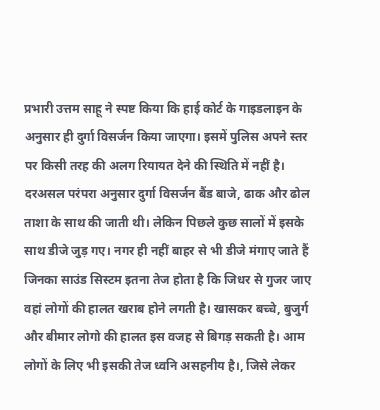प्रभारी उत्तम साहू ने स्पष्ट किया कि हाई कोर्ट के गाइडलाइन के अनुसार ही दुर्गा विसर्जन किया जाएगा। इसमें पुलिस अपने स्तर पर किसी तरह की अलग रियायत देने की स्थिति में नहीं है। दरअसल परंपरा अनुसार दुर्गा विसर्जन बैंड बाजे, ढाक और ढोल ताशा के साथ की जाती थी। लेकिन पिछले कुछ सालों में इसके साथ डीजे जुड़ गए। नगर ही नहीं बाहर से भी डीजे मंगाए जाते हैं जिनका साउंड सिस्टम इतना तेज होता है कि जिधर से गुजर जाए वहां लोगों की हालत खराब होने लगती है। खासकर बच्चे, बुजुर्ग और बीमार लोगो की हालत इस वजह से बिगड़ सकती है। आम लोगों के लिए भी इसकी तेज ध्वनि असहनीय है।, जिसे लेकर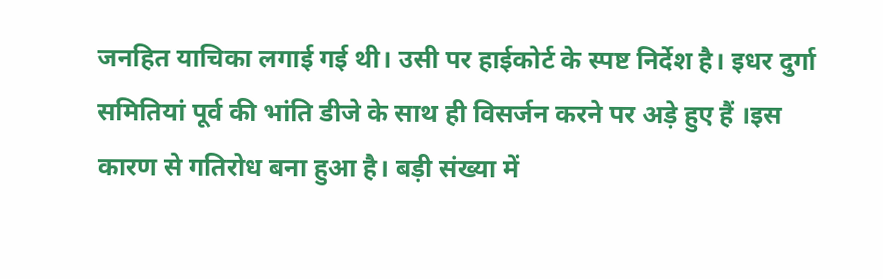जनहित याचिका लगाई गई थी। उसी पर हाईकोर्ट के स्पष्ट निर्देश है। इधर दुर्गा समितियां पूर्व की भांति डीजे के साथ ही विसर्जन करने पर अड़े हुए हैं ।इस कारण से गतिरोध बना हुआ है। बड़ी संख्या में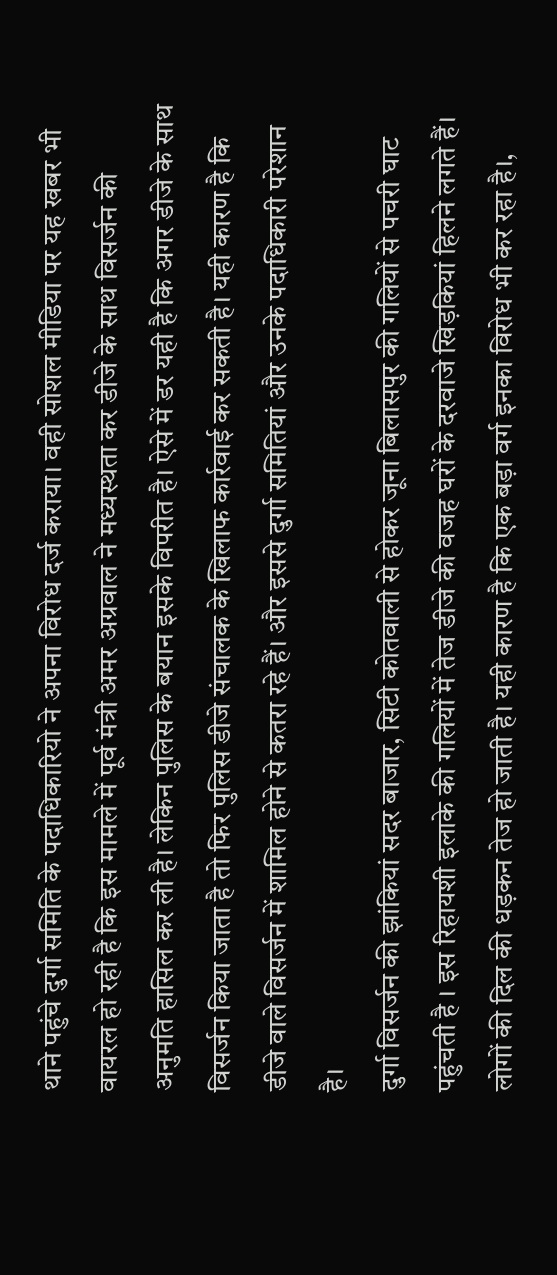थाने पहुंचे दुर्गा समिति के पदाधिकारियो ने अपना विरोध दर्ज कराया। वही सोशल मीडिया पर यह खबर भी वायरल हो रही है कि इस मामले में पूर्व मंत्री अमर अग्रवाल ने मध्यस्थता कर डीजे के साथ विसर्जन की अनुमति हासिल कर ली है। लेकिन पुलिस के बयान इसके विपरीत है। ऐसे में डर यही है कि अगर डीजे के साथ विसर्जन किया जाता है तो फिर पुलिस डीजे संचालक के खिलाफ कार्रवाई कर सकती है। यही कारण है कि डीजे वाले विसर्जन में शामिल होने से कतरा रहे हैं। और इससे दुर्गा समितियां और उनके पदाधिकारी परेशान है।
दुर्गा विसर्जन की झांकियां सदर बाजार, सिटी कोतवाली से होकर जूना बिलासपुर की गलियों से पचरी घाट पहुंचती है । इस रिहायशी इलाके की गलियों में तेज डीजे की वजह घरों के दरवाजे खिड़कियां हिलने लगते हैं। लोगों की दिल की धड़कन तेज हो जाती है। यही कारण है कि एक बड़ा वर्ग इनका विरोध भी कर रहा है।,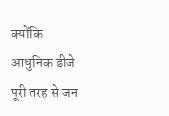क्योंकि आधुनिक डीजे पूरी तरह से जन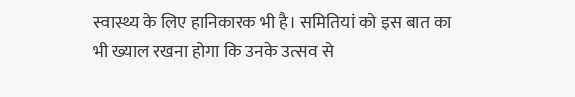स्वास्थ्य के लिए हानिकारक भी है। समितियां को इस बात का भी ख्याल रखना होगा कि उनके उत्सव से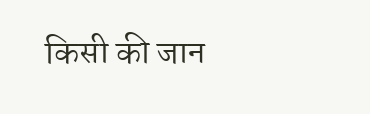किसी की जान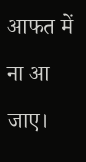आफत में ना आ जाए।